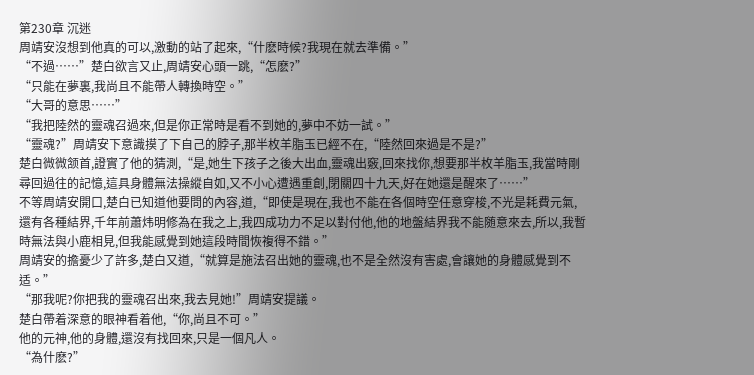第230章 沉迷
周靖安沒想到他真的可以,激動的站了起來,“什麽時候?我現在就去準備。”
“不過……”楚白欲言又止,周靖安心頭一跳,“怎麽?”
“只能在夢裏,我尚且不能帶人轉換時空。”
“大哥的意思……”
“我把陸然的靈魂召過來,但是你正常時是看不到她的,夢中不妨一試。”
“靈魂?”周靖安下意識摸了下自己的脖子,那半枚羊脂玉已經不在,“陸然回來過是不是?”
楚白微微颔首,證實了他的猜測,“是,她生下孩子之後大出血,靈魂出竅,回來找你,想要那半枚羊脂玉,我當時剛尋回過往的記憶,這具身體無法操縱自如,又不小心遭遇重創,閉關四十九天,好在她還是醒來了……”
不等周靖安開口,楚白已知道他要問的內容,道,“即使是現在,我也不能在各個時空任意穿梭,不光是耗費元氣,還有各種結界,千年前蕭炜明修為在我之上,我四成功力不足以對付他,他的地盤結界我不能随意來去,所以,我暫時無法與小鹿相見,但我能感覺到她這段時間恢複得不錯。”
周靖安的擔憂少了許多,楚白又道,“就算是施法召出她的靈魂,也不是全然沒有害處,會讓她的身體感覺到不适。”
“那我呢?你把我的靈魂召出來,我去見她!”周靖安提議。
楚白帶着深意的眼神看着他,“你,尚且不可。”
他的元神,他的身體,還沒有找回來,只是一個凡人。
“為什麽?”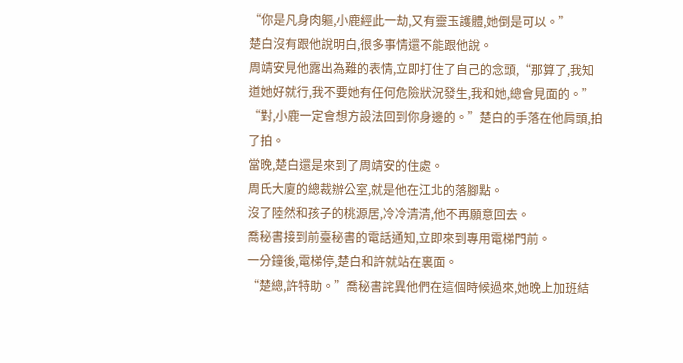“你是凡身肉軀,小鹿經此一劫,又有靈玉護體,她倒是可以。”
楚白沒有跟他說明白,很多事情還不能跟他說。
周靖安見他露出為難的表情,立即打住了自己的念頭,“那算了,我知道她好就行,我不要她有任何危險狀況發生,我和她,總會見面的。”
“對,小鹿一定會想方設法回到你身邊的。”楚白的手落在他肩頭,拍了拍。
當晚,楚白還是來到了周靖安的住處。
周氏大廈的總裁辦公室,就是他在江北的落腳點。
沒了陸然和孩子的桃源居,冷冷清清,他不再願意回去。
喬秘書接到前臺秘書的電話通知,立即來到專用電梯門前。
一分鐘後,電梯停,楚白和許就站在裏面。
“楚總,許特助。”喬秘書詫異他們在這個時候過來,她晚上加班結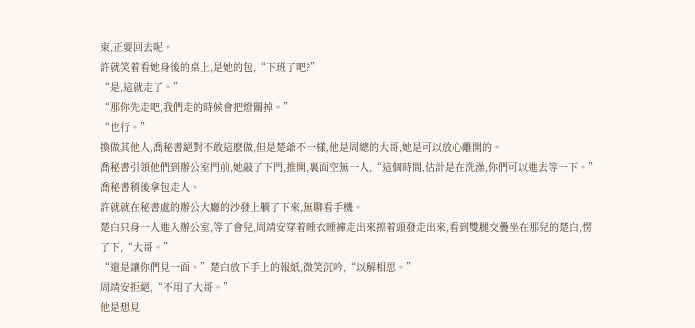束,正要回去呢。
許就笑着看她身後的桌上,是她的包,“下班了吧?”
“是,這就走了。”
“那你先走吧,我們走的時候會把燈關掉。”
“也行。”
換做其他人,喬秘書絕對不敢這麽做,但是楚爺不一樣,他是周總的大哥,她是可以放心離開的。
喬秘書引領他們到辦公室門前,她敲了下門,推開,裏面空無一人,“這個時間,估計是在洗澡,你們可以進去等一下。”
喬秘書稍後拿包走人。
許就就在秘書處的辦公大廳的沙發上躺了下來,無聊看手機。
楚白只身一人進入辦公室,等了會兒,周靖安穿着睡衣睡褲走出來擦着頭發走出來,看到雙腿交疊坐在那兒的楚白,愣了下,“大哥。”
“還是讓你們見一面。”楚白放下手上的報紙,微笑沉吟,“以解相思。”
周靖安拒絕,“不用了大哥。”
他是想見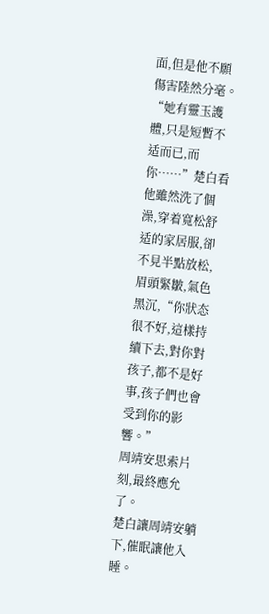面,但是他不願傷害陸然分毫。
“她有靈玉護體,只是短暫不适而已,而你……”楚白看他雖然洗了個澡,穿着寬松舒适的家居服,卻不見半點放松,眉頭緊皺,氣色黑沉,“你狀态很不好,這樣持續下去,對你對孩子,都不是好事,孩子們也會受到你的影響。”
周靖安思索片刻,最終應允了。
楚白讓周靖安躺下,催眠讓他入睡。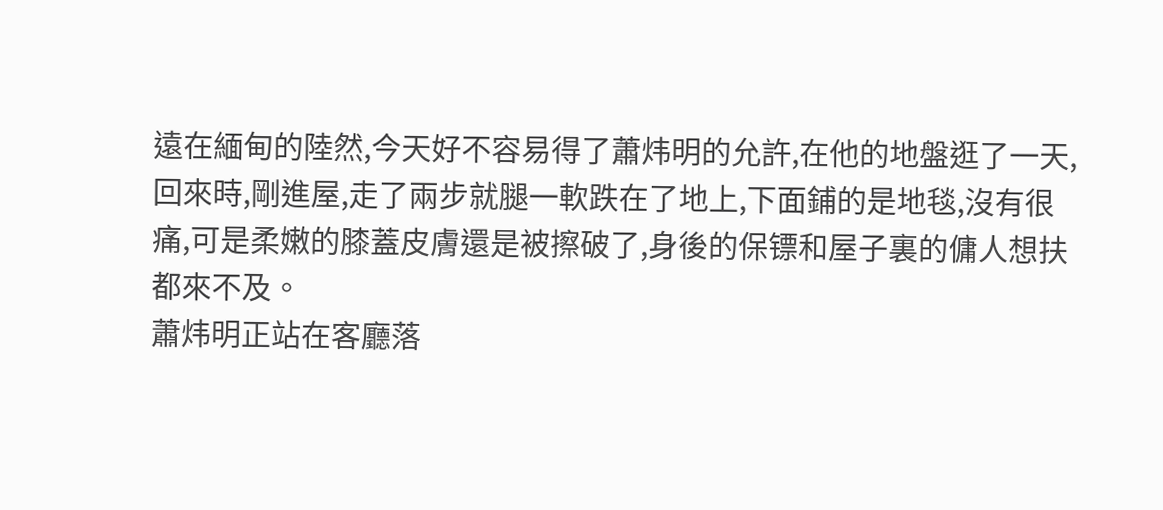遠在緬甸的陸然,今天好不容易得了蕭炜明的允許,在他的地盤逛了一天,回來時,剛進屋,走了兩步就腿一軟跌在了地上,下面鋪的是地毯,沒有很痛,可是柔嫩的膝蓋皮膚還是被擦破了,身後的保镖和屋子裏的傭人想扶都來不及。
蕭炜明正站在客廳落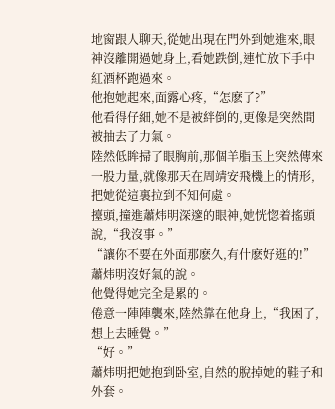地窗跟人聊天,從她出現在門外到她進來,眼神沒離開過她身上,看她跌倒,連忙放下手中紅酒杯跑過來。
他抱她起來,面露心疼,“怎麽了?”
他看得仔細,她不是被絆倒的,更像是突然間被抽去了力氣。
陸然低眸掃了眼胸前,那個羊脂玉上突然傳來一股力量,就像那天在周靖安飛機上的情形,把她從這裏拉到不知何處。
擡頭,撞進蕭炜明深邃的眼神,她恍惚着搖頭說,“我沒事。”
“讓你不要在外面那麽久,有什麽好逛的!”蕭炜明沒好氣的說。
他覺得她完全是累的。
倦意一陣陣襲來,陸然靠在他身上,“我困了,想上去睡覺。”
“好。”
蕭炜明把她抱到卧室,自然的脫掉她的鞋子和外套。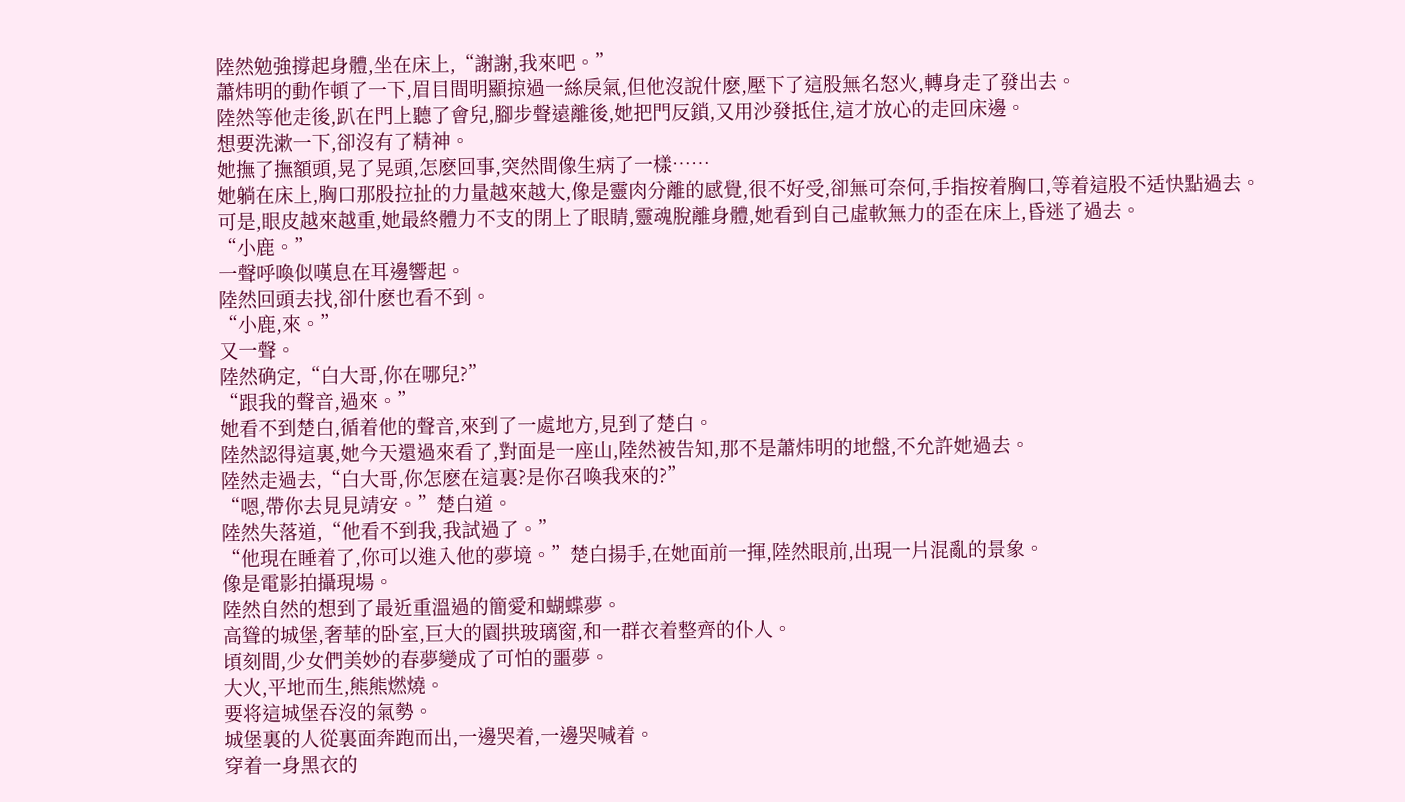陸然勉強撐起身體,坐在床上,“謝謝,我來吧。”
蕭炜明的動作頓了一下,眉目間明顯掠過一絲戾氣,但他沒說什麽,壓下了這股無名怒火,轉身走了發出去。
陸然等他走後,趴在門上聽了會兒,腳步聲遠離後,她把門反鎖,又用沙發抵住,這才放心的走回床邊。
想要洗漱一下,卻沒有了精神。
她撫了撫額頭,晃了晃頭,怎麽回事,突然間像生病了一樣……
她躺在床上,胸口那股拉扯的力量越來越大,像是靈肉分離的感覺,很不好受,卻無可奈何,手指按着胸口,等着這股不适快點過去。
可是,眼皮越來越重,她最終體力不支的閉上了眼睛,靈魂脫離身體,她看到自己虛軟無力的歪在床上,昏迷了過去。
“小鹿。”
一聲呼喚似嘆息在耳邊響起。
陸然回頭去找,卻什麽也看不到。
“小鹿,來。”
又一聲。
陸然确定,“白大哥,你在哪兒?”
“跟我的聲音,過來。”
她看不到楚白,循着他的聲音,來到了一處地方,見到了楚白。
陸然認得這裏,她今天還過來看了,對面是一座山,陸然被告知,那不是蕭炜明的地盤,不允許她過去。
陸然走過去,“白大哥,你怎麽在這裏?是你召喚我來的?”
“嗯,帶你去見見靖安。”楚白道。
陸然失落道,“他看不到我,我試過了。”
“他現在睡着了,你可以進入他的夢境。”楚白揚手,在她面前一揮,陸然眼前,出現一片混亂的景象。
像是電影拍攝現場。
陸然自然的想到了最近重溫過的簡愛和蝴蝶夢。
高聳的城堡,奢華的卧室,巨大的園拱玻璃窗,和一群衣着整齊的仆人。
頃刻間,少女們美妙的春夢變成了可怕的噩夢。
大火,平地而生,熊熊燃燒。
要将這城堡吞沒的氣勢。
城堡裏的人從裏面奔跑而出,一邊哭着,一邊哭喊着。
穿着一身黑衣的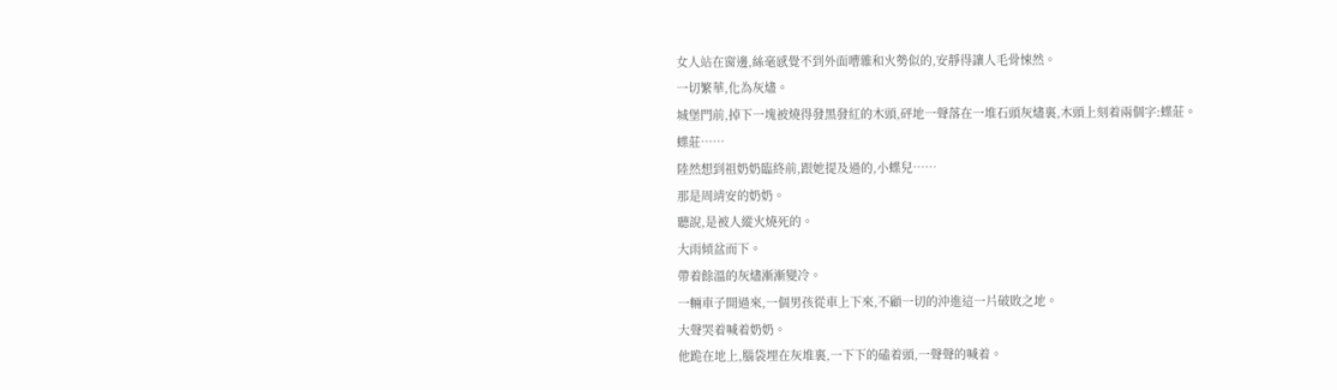女人站在窗邊,絲毫感覺不到外面嘈雜和火勢似的,安靜得讓人毛骨悚然。
一切繁華,化為灰燼。
城堡門前,掉下一塊被燒得發黑發紅的木頭,砰地一聲落在一堆石頭灰燼裏,木頭上刻着兩個字:蝶莊。
蝶莊……
陸然想到祖奶奶臨終前,跟她提及過的,小蝶兒……
那是周靖安的奶奶。
聽說,是被人縱火燒死的。
大雨傾盆而下。
帶着餘溫的灰燼漸漸變冷。
一輛車子開過來,一個男孩從車上下來,不顧一切的沖進這一片破敗之地。
大聲哭着喊着奶奶。
他跪在地上,腦袋埋在灰堆裏,一下下的磕着頭,一聲聲的喊着。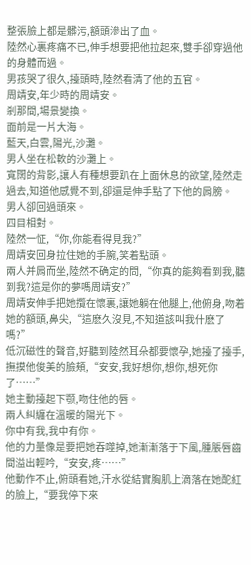整張臉上都是髒污,額頭滲出了血。
陸然心裏疼痛不已,伸手想要把他拉起來,雙手卻穿過他的身體而過。
男孩哭了很久,擡頭時,陸然看清了他的五官。
周靖安,年少時的周靖安。
剎那間,場景變換。
面前是一片大海。
藍天,白雲,陽光,沙灘。
男人坐在松軟的沙灘上。
寬闊的背影,讓人有種想要趴在上面休息的欲望,陸然走過去,知道他感覺不到,卻還是伸手點了下他的肩膀。
男人卻回過頭來。
四目相對。
陸然一怔,“你,你能看得見我?”
周靖安回身拉住她的手腕,笑着點頭。
兩人并肩而坐,陸然不确定的問,“你真的能夠看到我,聽到我?這是你的夢嗎周靖安?”
周靖安伸手把她攬在懷裏,讓她躺在他腿上,他俯身,吻着她的額頭,鼻尖,“這麽久沒見,不知道該叫我什麽了嗎?”
低沉磁性的聲音,好聽到陸然耳朵都要懷孕,她擡了擡手,撫摸他俊美的臉頰,“安安,我好想你,想你,想死你了……”
她主動擡起下颚,吻住他的唇。
兩人糾纏在溫暖的陽光下。
你中有我,我中有你。
他的力量像是要把她吞噬掉,她漸漸落于下風,腫脹唇齒間溢出輕吟,“安安,疼……”
他動作不止,俯頭看她,汗水從結實胸肌上滴落在她酡紅的臉上,“要我停下來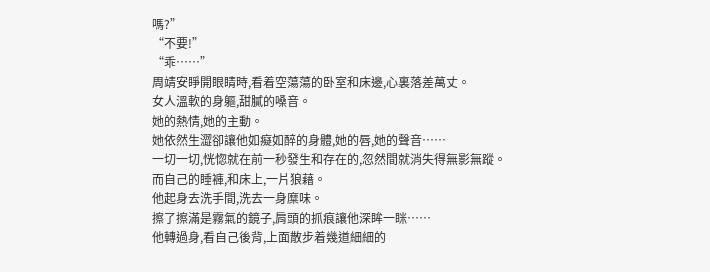嗎?”
“不要!”
“乖……”
周靖安睜開眼睛時,看着空蕩蕩的卧室和床邊,心裏落差萬丈。
女人溫軟的身軀,甜膩的嗓音。
她的熱情,她的主動。
她依然生澀卻讓他如癡如醉的身體,她的唇,她的聲音……
一切一切,恍惚就在前一秒發生和存在的,忽然間就消失得無影無蹤。
而自己的睡褲,和床上,一片狼藉。
他起身去洗手間,洗去一身糜味。
擦了擦滿是霧氣的鏡子,肩頭的抓痕讓他深眸一眯……
他轉過身,看自己後背,上面散步着幾道細細的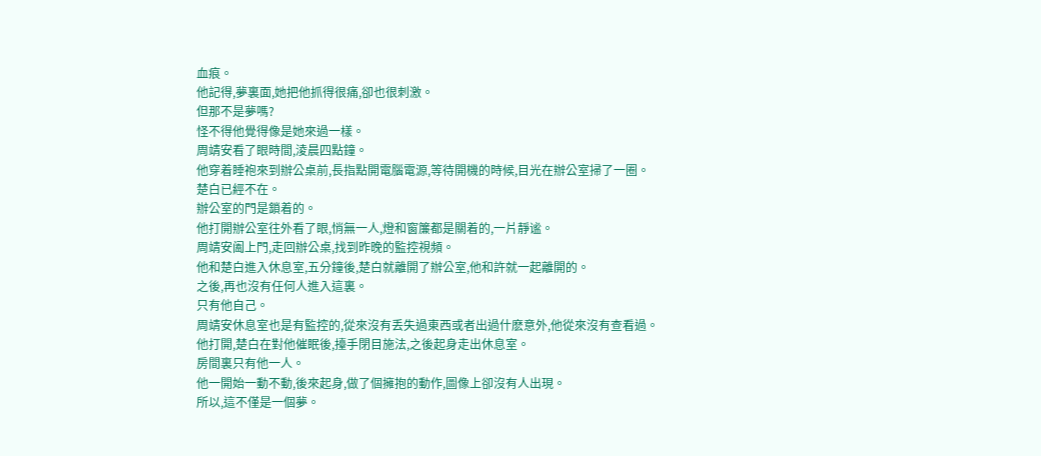血痕。
他記得,夢裏面,她把他抓得很痛,卻也很刺激。
但那不是夢嗎?
怪不得他覺得像是她來過一樣。
周靖安看了眼時間,淩晨四點鐘。
他穿着睡袍來到辦公桌前,長指點開電腦電源,等待開機的時候,目光在辦公室掃了一圈。
楚白已經不在。
辦公室的門是鎖着的。
他打開辦公室往外看了眼,悄無一人,燈和窗簾都是關着的,一片靜谧。
周靖安阖上門,走回辦公桌,找到昨晚的監控視頻。
他和楚白進入休息室,五分鐘後,楚白就離開了辦公室,他和許就一起離開的。
之後,再也沒有任何人進入這裏。
只有他自己。
周靖安休息室也是有監控的,從來沒有丢失過東西或者出過什麽意外,他從來沒有查看過。
他打開,楚白在對他催眠後,擡手閉目施法,之後起身走出休息室。
房間裏只有他一人。
他一開始一動不動,後來起身,做了個擁抱的動作,圖像上卻沒有人出現。
所以,這不僅是一個夢。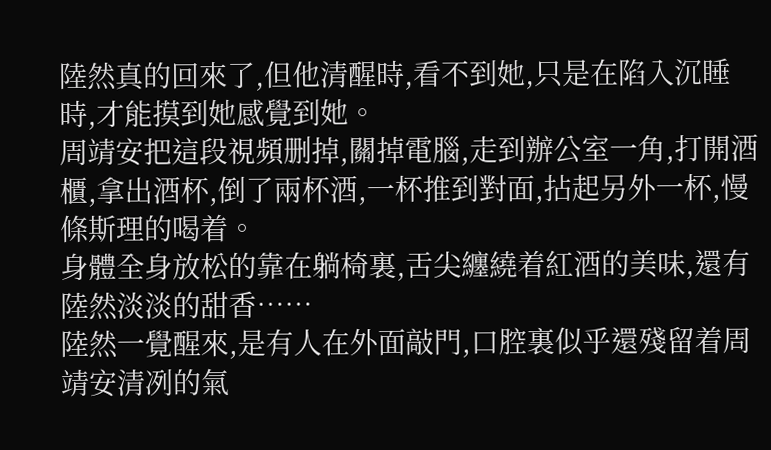陸然真的回來了,但他清醒時,看不到她,只是在陷入沉睡時,才能摸到她感覺到她。
周靖安把這段視頻删掉,關掉電腦,走到辦公室一角,打開酒櫃,拿出酒杯,倒了兩杯酒,一杯推到對面,拈起另外一杯,慢條斯理的喝着。
身體全身放松的靠在躺椅裏,舌尖纏繞着紅酒的美味,還有陸然淡淡的甜香……
陸然一覺醒來,是有人在外面敲門,口腔裏似乎還殘留着周靖安清冽的氣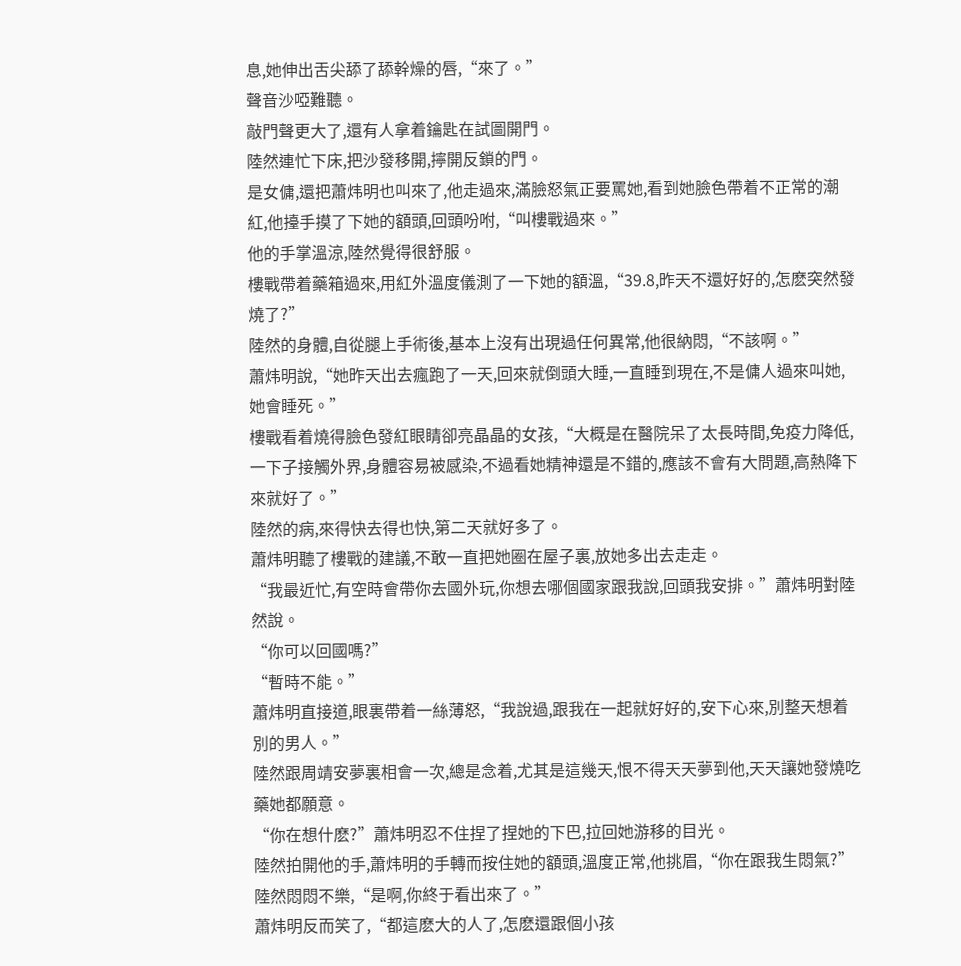息,她伸出舌尖舔了舔幹燥的唇,“來了。”
聲音沙啞難聽。
敲門聲更大了,還有人拿着鑰匙在試圖開門。
陸然連忙下床,把沙發移開,擰開反鎖的門。
是女傭,還把蕭炜明也叫來了,他走過來,滿臉怒氣正要罵她,看到她臉色帶着不正常的潮紅,他擡手摸了下她的額頭,回頭吩咐,“叫樓戰過來。”
他的手掌溫涼,陸然覺得很舒服。
樓戰帶着藥箱過來,用紅外溫度儀測了一下她的額溫,“39.8,昨天不還好好的,怎麽突然發燒了?”
陸然的身體,自從腿上手術後,基本上沒有出現過任何異常,他很納悶,“不該啊。”
蕭炜明說,“她昨天出去瘋跑了一天,回來就倒頭大睡,一直睡到現在,不是傭人過來叫她,她會睡死。”
樓戰看着燒得臉色發紅眼睛卻亮晶晶的女孩,“大概是在醫院呆了太長時間,免疫力降低,一下子接觸外界,身體容易被感染,不過看她精神還是不錯的,應該不會有大問題,高熱降下來就好了。”
陸然的病,來得快去得也快,第二天就好多了。
蕭炜明聽了樓戰的建議,不敢一直把她圈在屋子裏,放她多出去走走。
“我最近忙,有空時會帶你去國外玩,你想去哪個國家跟我說,回頭我安排。”蕭炜明對陸然說。
“你可以回國嗎?”
“暫時不能。”
蕭炜明直接道,眼裏帶着一絲薄怒,“我說過,跟我在一起就好好的,安下心來,別整天想着別的男人。”
陸然跟周靖安夢裏相會一次,總是念着,尤其是這幾天,恨不得天天夢到他,天天讓她發燒吃藥她都願意。
“你在想什麽?”蕭炜明忍不住捏了捏她的下巴,拉回她游移的目光。
陸然拍開他的手,蕭炜明的手轉而按住她的額頭,溫度正常,他挑眉,“你在跟我生悶氣?”
陸然悶悶不樂,“是啊,你終于看出來了。”
蕭炜明反而笑了,“都這麽大的人了,怎麽還跟個小孩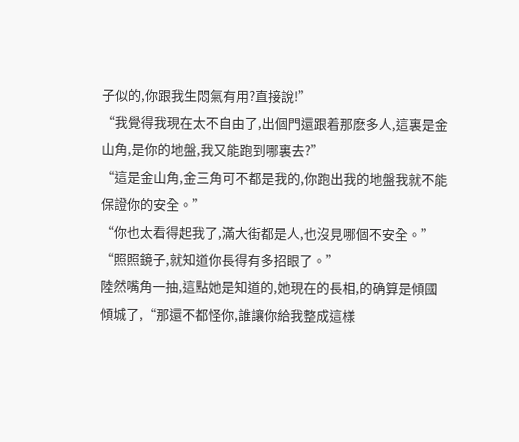子似的,你跟我生悶氣有用?直接說!”
“我覺得我現在太不自由了,出個門還跟着那麽多人,這裏是金山角,是你的地盤,我又能跑到哪裏去?”
“這是金山角,金三角可不都是我的,你跑出我的地盤我就不能保證你的安全。”
“你也太看得起我了,滿大街都是人,也沒見哪個不安全。”
“照照鏡子,就知道你長得有多招眼了。”
陸然嘴角一抽,這點她是知道的,她現在的長相,的确算是傾國傾城了,“那還不都怪你,誰讓你給我整成這樣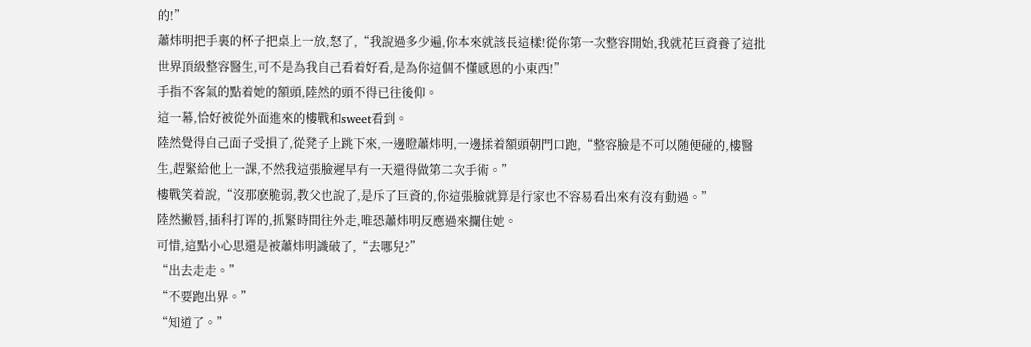的!”
蕭炜明把手裏的杯子把桌上一放,怒了,“我說過多少遍,你本來就該長這樣!從你第一次整容開始,我就花巨資養了這批世界頂級整容醫生,可不是為我自己看着好看,是為你這個不懂感恩的小東西!”
手指不客氣的點着她的額頭,陸然的頭不得已往後仰。
這一幕,恰好被從外面進來的樓戰和sweet看到。
陸然覺得自己面子受損了,從凳子上跳下來,一邊瞪蕭炜明,一邊揉着額頭朝門口跑,“整容臉是不可以随便碰的,樓醫生,趕緊給他上一課,不然我這張臉遲早有一天還得做第二次手術。”
樓戰笑着說,“沒那麽脆弱,教父也說了,是斥了巨資的,你這張臉就算是行家也不容易看出來有沒有動過。”
陸然撇唇,插科打诨的,抓緊時間往外走,唯恐蕭炜明反應過來攔住她。
可惜,這點小心思還是被蕭炜明識破了,“去哪兒?”
“出去走走。”
“不要跑出界。”
“知道了。”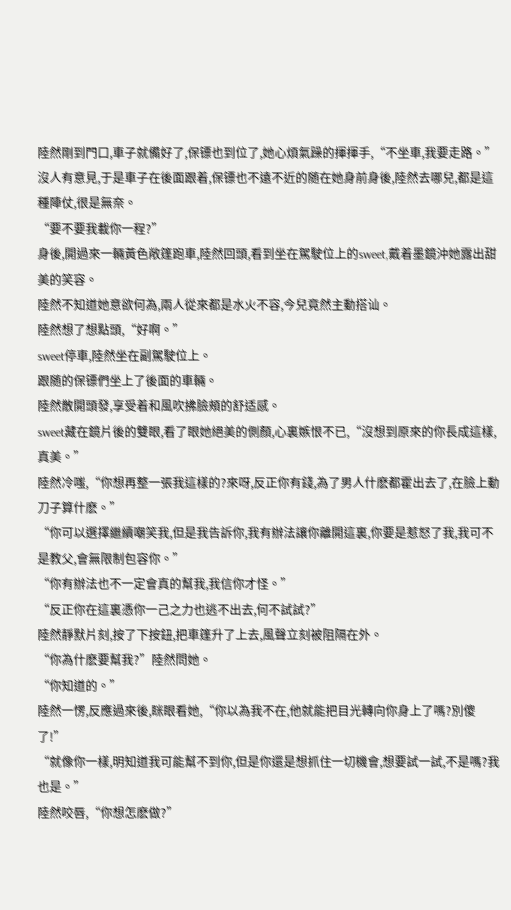陸然剛到門口,車子就備好了,保镖也到位了,她心煩氣躁的揮揮手,“不坐車,我要走路。”
沒人有意見,于是車子在後面跟着,保镖也不遠不近的随在她身前身後,陸然去哪兒,都是這種陣仗,很是無奈。
“要不要我載你一程?”
身後,開過來一輛黃色敞篷跑車,陸然回頭,看到坐在駕駛位上的sweet,戴着墨鏡沖她露出甜美的笑容。
陸然不知道她意欲何為,兩人從來都是水火不容,今兒竟然主動搭讪。
陸然想了想點頭,“好啊。”
sweet停車,陸然坐在副駕駛位上。
跟随的保镖們坐上了後面的車輛。
陸然散開頭發,享受着和風吹拂臉頰的舒适感。
sweet藏在鏡片後的雙眼,看了眼她絕美的側顏,心裏嫉恨不已,“沒想到原來的你長成這樣,真美。”
陸然冷嗤,“你想再整一張我這樣的?來呀,反正你有錢,為了男人什麽都霍出去了,在臉上動刀子算什麽。”
“你可以選擇繼續嘲笑我,但是我告訴你,我有辦法讓你離開這裏,你要是惹怒了我,我可不是教父,會無限制包容你。”
“你有辦法也不一定會真的幫我,我信你才怪。”
“反正你在這裏憑你一己之力也逃不出去,何不試試?”
陸然靜默片刻,按了下按鈕,把車篷升了上去,風聲立刻被阻隔在外。
“你為什麽要幫我?”陸然問她。
“你知道的。”
陸然一愣,反應過來後,眯眼看她,“你以為我不在,他就能把目光轉向你身上了嗎?別傻了!”
“就像你一樣,明知道我可能幫不到你,但是你還是想抓住一切機會,想要試一試,不是嗎?我也是。”
陸然咬唇,“你想怎麽做?”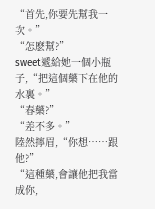“首先,你要先幫我一次。”
“怎麽幫?”
sweet遞給她一個小瓶子,“把這個藥下在他的水裏。”
“春藥?”
“差不多。”
陸然擰眉,“你想……跟他?”
“這種藥,會讓他把我當成你,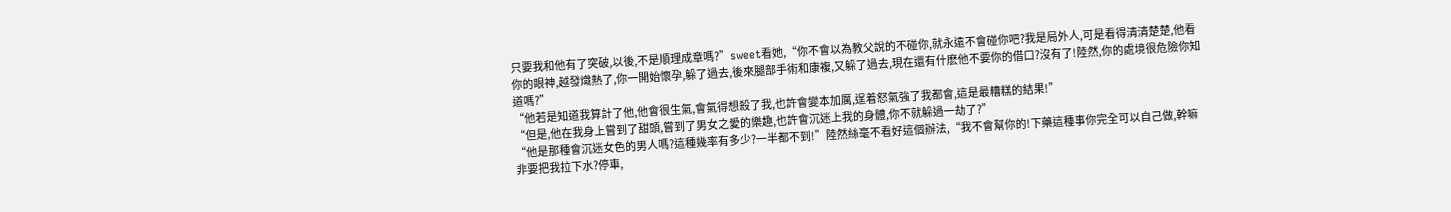只要我和他有了突破,以後,不是順理成章嗎?”sweet看她,“你不會以為教父說的不碰你,就永遠不會碰你吧?我是局外人,可是看得清清楚楚,他看你的眼神,越發熾熱了,你一開始懷孕,躲了過去,後來腿部手術和康複,又躲了過去,現在還有什麽他不要你的借口?沒有了!陸然,你的處境很危險你知道嗎?”
“他若是知道我算計了他,他會很生氣,會氣得想殺了我,也許會變本加厲,逞着怒氣強了我都會,這是最糟糕的結果!”
“但是,他在我身上嘗到了甜頭,嘗到了男女之愛的樂趣,也許會沉迷上我的身體,你不就躲過一劫了?”
“他是那種會沉迷女色的男人嗎?這種幾率有多少?一半都不到!”陸然絲毫不看好這個辦法,“我不會幫你的!下藥這種事你完全可以自己做,幹嘛非要把我拉下水?停車,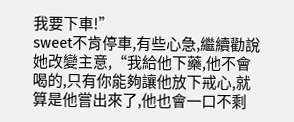我要下車!”
sweet不肯停車,有些心急,繼續勸說她改變主意,“我給他下藥,他不會喝的,只有你能夠讓他放下戒心,就算是他嘗出來了,他也會一口不剩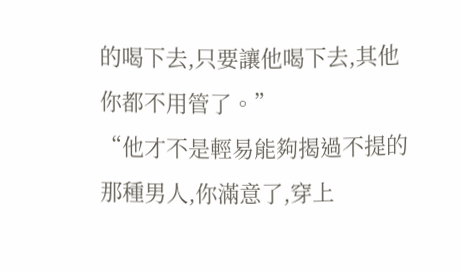的喝下去,只要讓他喝下去,其他你都不用管了。”
“他才不是輕易能夠揭過不提的那種男人,你滿意了,穿上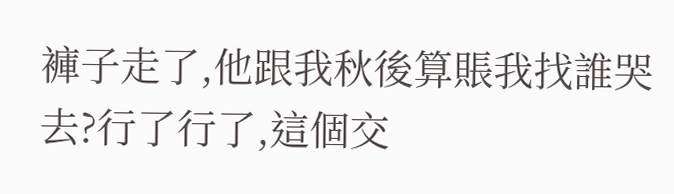褲子走了,他跟我秋後算賬我找誰哭去?行了行了,這個交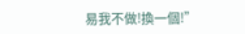易我不做!換一個!”